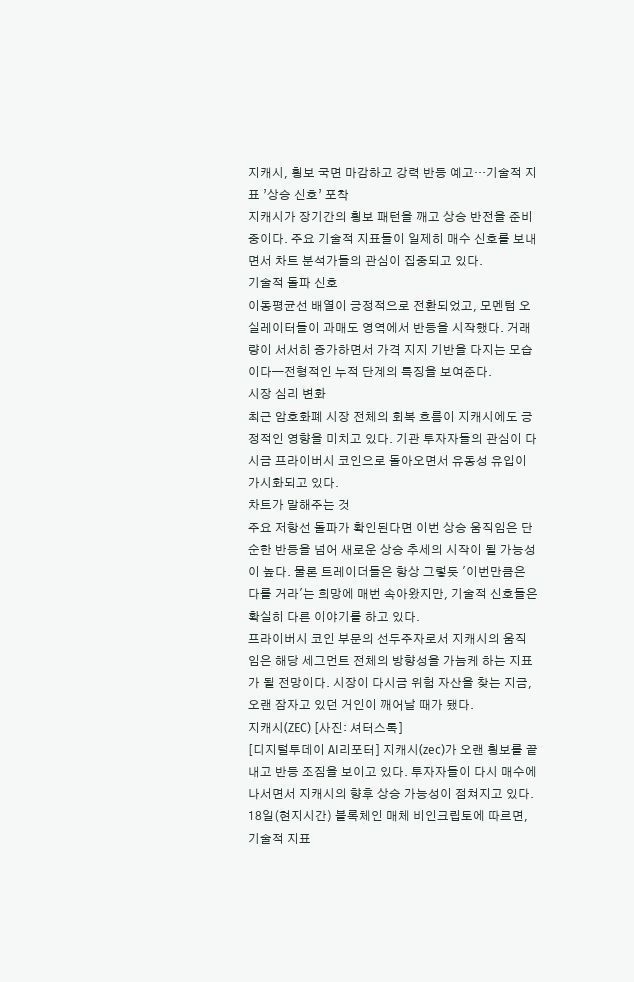지캐시, 횡보 국면 마감하고 강력 반등 예고…기술적 지표 ’상승 신호’ 포착
지캐시가 장기간의 횡보 패턴을 깨고 상승 반전을 준비 중이다. 주요 기술적 지표들이 일제히 매수 신호를 보내면서 차트 분석가들의 관심이 집중되고 있다.
기술적 돌파 신호
이동평균선 배열이 긍정적으로 전환되었고, 모멘텀 오실레이터들이 과매도 영역에서 반등을 시작했다. 거래량이 서서히 증가하면서 가격 지지 기반을 다지는 모습이다—전형적인 누적 단계의 특징을 보여준다.
시장 심리 변화
최근 암호화폐 시장 전체의 회복 흐름이 지캐시에도 긍정적인 영향을 미치고 있다. 기관 투자자들의 관심이 다시금 프라이버시 코인으로 돌아오면서 유동성 유입이 가시화되고 있다.
차트가 말해주는 것
주요 저항선 돌파가 확인된다면 이번 상승 움직임은 단순한 반등을 넘어 새로운 상승 추세의 시작이 될 가능성이 높다. 물론 트레이더들은 항상 그렇듯 '이번만큼은 다를 거라'는 희망에 매번 속아왔지만, 기술적 신호들은 확실히 다른 이야기를 하고 있다.
프라이버시 코인 부문의 선두주자로서 지캐시의 움직임은 해당 세그먼트 전체의 방향성을 가늠케 하는 지표가 될 전망이다. 시장이 다시금 위험 자산을 찾는 지금, 오랜 잠자고 있던 거인이 깨어날 때가 됐다.
지캐시(ZEC) [사진: 셔터스톡]
[디지털투데이 AI리포터] 지캐시(zec)가 오랜 횡보를 끝내고 반등 조짐을 보이고 있다. 투자자들이 다시 매수에 나서면서 지캐시의 향후 상승 가능성이 점쳐지고 있다.
18일(현지시간) 블록체인 매체 비인크립토에 따르면, 기술적 지표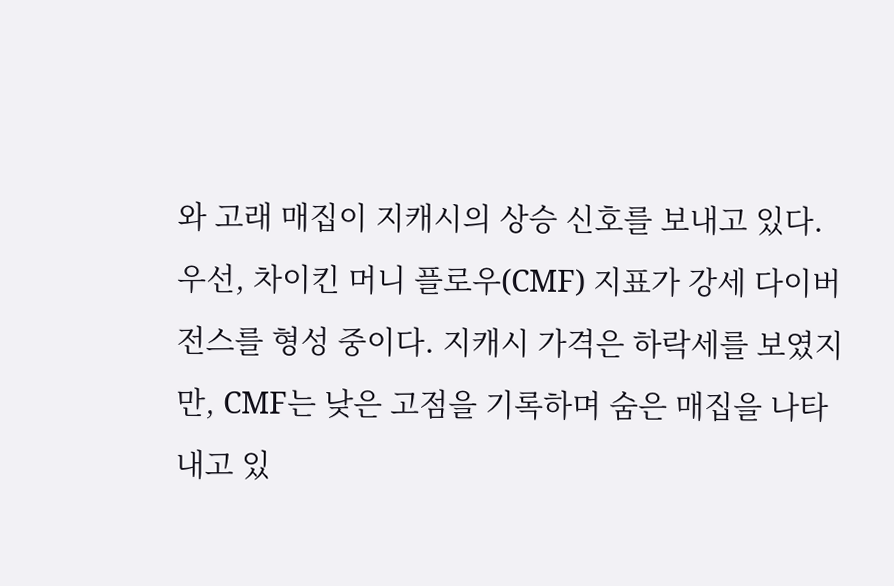와 고래 매집이 지캐시의 상승 신호를 보내고 있다.
우선, 차이킨 머니 플로우(CMF) 지표가 강세 다이버전스를 형성 중이다. 지캐시 가격은 하락세를 보였지만, CMF는 낮은 고점을 기록하며 숨은 매집을 나타내고 있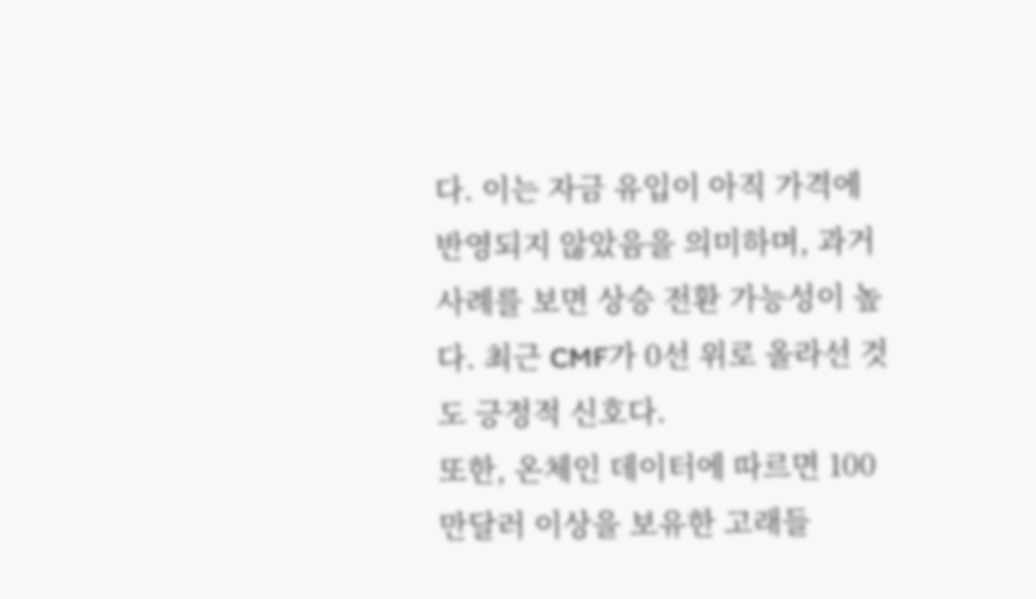다. 이는 자금 유입이 아직 가격에 반영되지 않았음을 의미하며, 과거 사례를 보면 상승 전환 가능성이 높다. 최근 CMF가 0선 위로 올라선 것도 긍정적 신호다.
또한, 온체인 데이터에 따르면 100만달러 이상을 보유한 고래들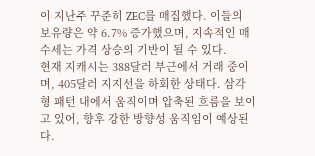이 지난주 꾸준히 ZEC를 매집했다. 이들의 보유량은 약 6.7% 증가했으며, 지속적인 매수세는 가격 상승의 기반이 될 수 있다.
현재 지캐시는 388달러 부근에서 거래 중이며, 405달러 지지선을 하회한 상태다. 삼각형 패턴 내에서 움직이며 압축된 흐름을 보이고 있어, 향후 강한 방향성 움직임이 예상된다.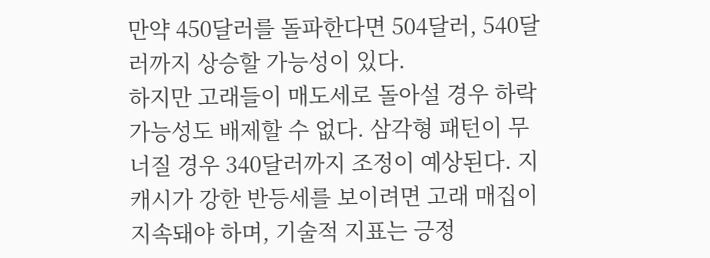만약 450달러를 돌파한다면 504달러, 540달러까지 상승할 가능성이 있다.
하지만 고래들이 매도세로 돌아설 경우 하락 가능성도 배제할 수 없다. 삼각형 패턴이 무너질 경우 340달러까지 조정이 예상된다. 지캐시가 강한 반등세를 보이려면 고래 매집이 지속돼야 하며, 기술적 지표는 긍정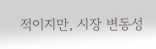적이지만, 시장 변동성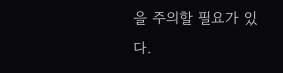을 주의할 필요가 있다.